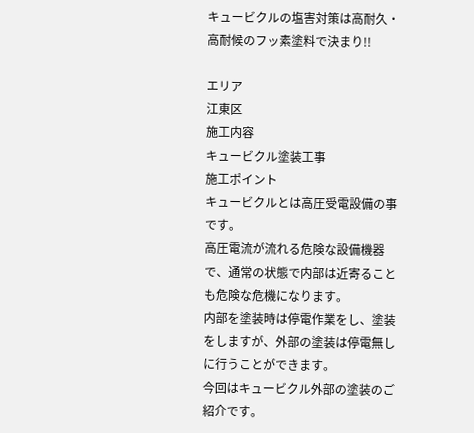キュービクルの塩害対策は高耐久・高耐候のフッ素塗料で決まり!!

エリア
江東区
施工内容
キュービクル塗装工事
施工ポイント
キュービクルとは高圧受電設備の事です。
高圧電流が流れる危険な設備機器で、通常の状態で内部は近寄ることも危険な危機になります。
内部を塗装時は停電作業をし、塗装をしますが、外部の塗装は停電無しに行うことができます。
今回はキュービクル外部の塗装のご紹介です。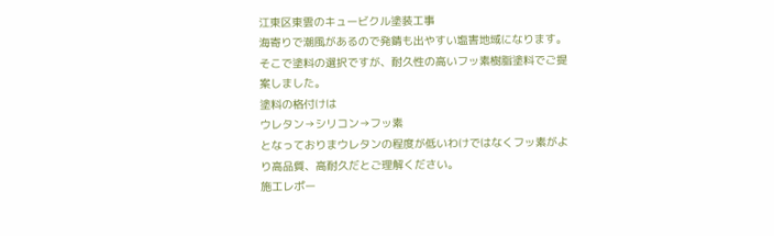江東区東雲のキュービクル塗装工事
海寄りで潮風があるので発錆も出やすい塩害地域になります。
そこで塗料の選択ですが、耐久性の高いフッ素樹脂塗料でご提案しました。
塗料の格付けは
ウレタン→シリコン→フッ素
となっておりまウレタンの程度が低いわけではなくフッ素がより高品質、高耐久だとご理解ください。
施工レポー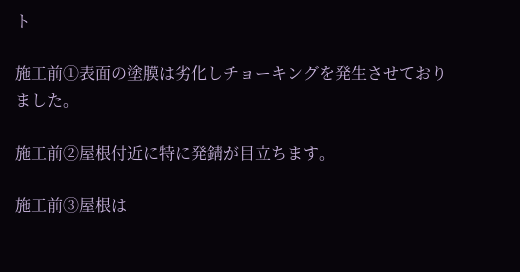ト

施工前①表面の塗膜は劣化しチョーキングを発生させておりました。

施工前②屋根付近に特に発錆が目立ちます。

施工前③屋根は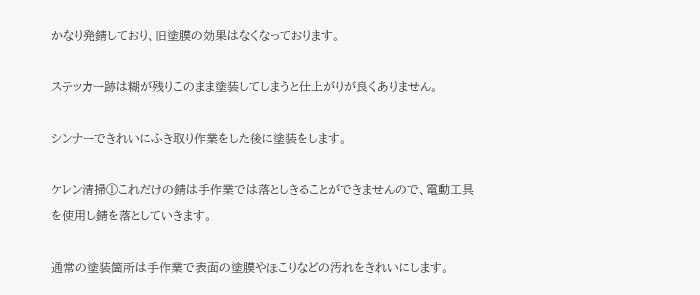かなり発錆しており、旧塗膜の効果はなくなっております。

ステッカー跡は糊が残りこのまま塗装してしまうと仕上がりが良くありません。

シンナーできれいにふき取り作業をした後に塗装をします。

ケレン清掃①これだけの錆は手作業では落としきることができませんので、電動工具を使用し錆を落としていきます。

通常の塗装箇所は手作業で表面の塗膜やほこりなどの汚れをきれいにします。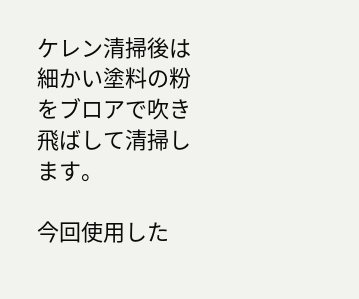ケレン清掃後は細かい塗料の粉をブロアで吹き飛ばして清掃します。

今回使用した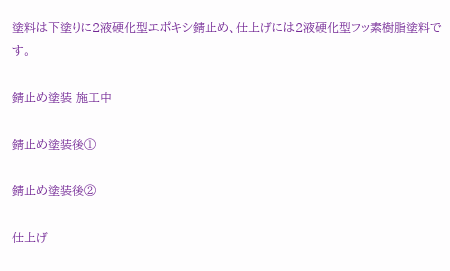塗料は下塗りに2液硬化型エポキシ錆止め、仕上げには2液硬化型フッ素樹脂塗料です。

錆止め塗装 施工中

錆止め塗装後①

錆止め塗装後②

仕上げ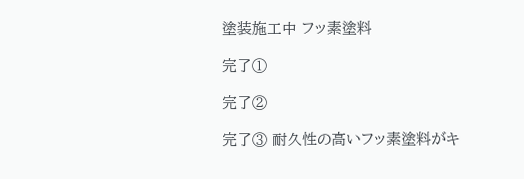塗装施工中 フッ素塗料

完了①

完了②

完了③ 耐久性の高いフッ素塗料がキ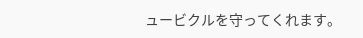ュービクルを守ってくれます。